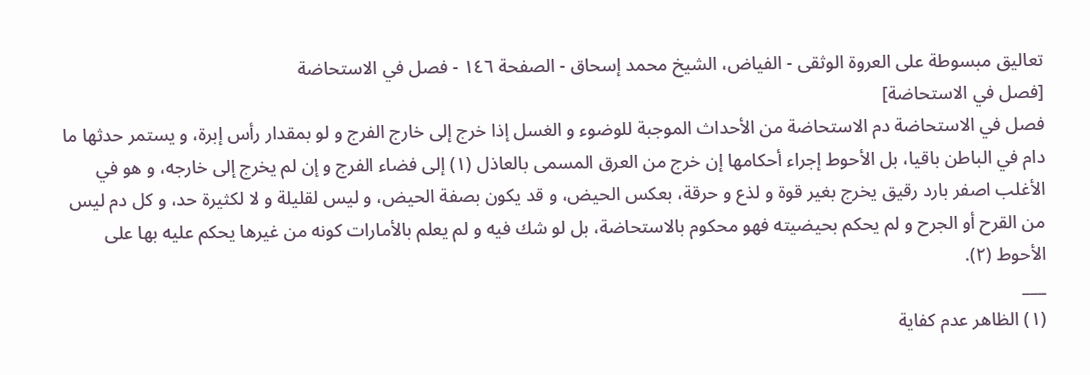تعاليق مبسوطة على العروة الوثقى - الفياض، الشيخ محمد إسحاق - الصفحة ١٤٦ - فصل في الاستحاضة
[فصل في الاستحاضة]
فصل في الاستحاضة دم الاستحاضة من الأحداث الموجبة للوضوء و الغسل إذا خرج إلى خارج الفرج و لو بمقدار رأس إبرة، و يستمر حدثها ما دام في الباطن باقيا، بل الأحوط إجراء أحكامها إن خرج من العرق المسمى بالعاذل (١) إلى فضاء الفرج و إن لم يخرج إلى خارجه، و هو في الأغلب اصفر بارد رقيق يخرج بغير قوة و لذع و حرقة، بعكس الحيض، و قد يكون بصفة الحيض، و ليس لقليلة و لا لكثيرة حد، و كل دم ليس من القرح أو الجرح و لم يحكم بحيضيته فهو محكوم بالاستحاضة، بل لو شك فيه و لم يعلم بالأمارات كونه من غيرها يحكم عليه بها على الأحوط (٢).
___
(١) الظاهر عدم كفاية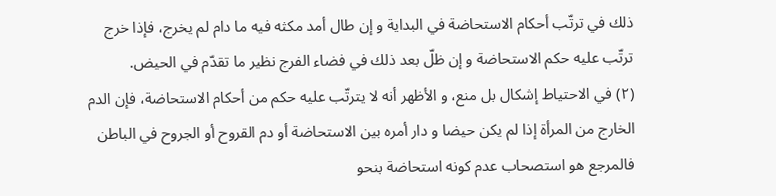ذلك في ترتّب أحكام الاستحاضة في البداية و إن طال أمد مكثه فيه ما دام لم يخرج، فإذا خرج ترتّب عليه حكم الاستحاضة و إن ظلّ بعد ذلك في فضاء الفرج نظير ما تقدّم في الحيض.
(٢) في الاحتياط إشكال بل منع، و الأظهر أنه لا يترتّب عليه حكم من أحكام الاستحاضة، فإن الدم الخارج من المرأة إذا لم يكن حيضا و دار أمره بين الاستحاضة أو دم القروح أو الجروح في الباطن فالمرجع هو استصحاب عدم كونه استحاضة بنحو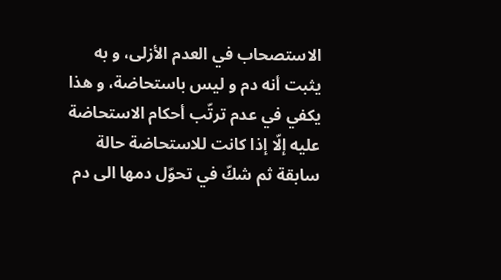الاستصحاب في العدم الأزلى، و به يثبت أنه دم و ليس باستحاضة، و هذا يكفي في عدم ترتّب أحكام الاستحاضة عليه إلّا إذا كانت للاستحاضة حالة سابقة ثم شكّ في تحوّل دمها الى دم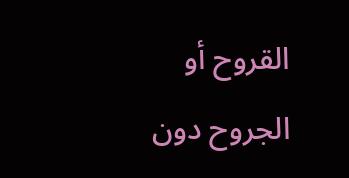القروح أو الجروح دون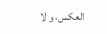العكس، و لا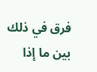فرق في ذلك بين ما إذا